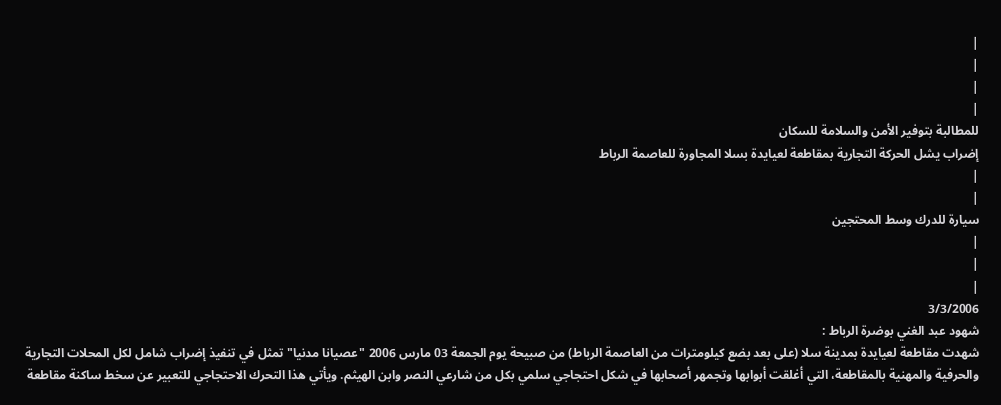|
|
|
|
للمطالبة بتوفير الأمن والسلامة للسكان
إضراب يشل الحركة التجارية بمقاطعة لعيايدة بسلا المجاورة للعاصمة الرباط
|
|
سيارة للدرك وسط المحتجين
|
|
|
3/3/2006
شهود عبد الغني بوضرة الرباط :
شهدت مقاطعة لعيايدة بمدينة سلا (على بعد بضع كيلومترات من العاصمة الرباط) من صبيحة يوم الجمعة 03 مارس 2006 "عصيانا مدنيا" تمثل في تنفيذ إضراب شامل لكل المحلات التجارية والحرفية والمهنية بالمقاطعة، التي أغلقت أبوابها وتجمهر أصحابها في شكل احتجاجي سلمي بكل من شارعي النصر وابن الهيثم. ويأتي هذا التحرك الاحتجاجي للتعبير عن سخط ساكنة مقاطعة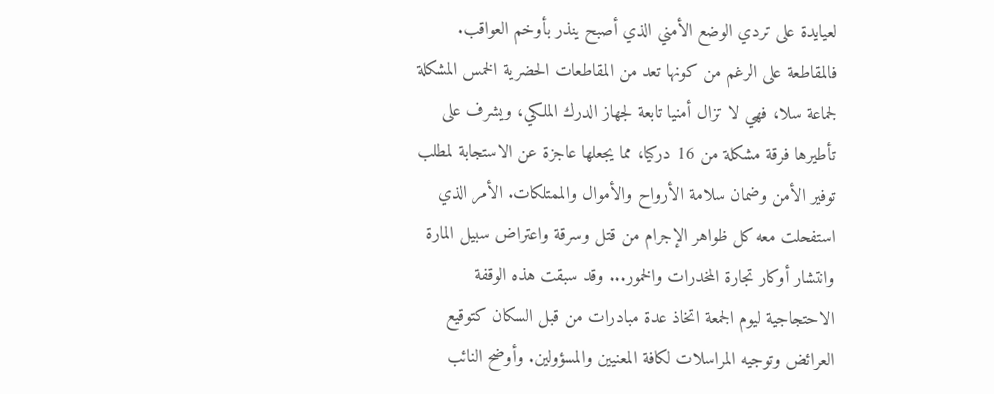لعيايدة على تردي الوضع الأمني الذي أصبح ينذر بأوخم العواقب. فالمقاطعة على الرغم من كونها تعد من المقاطعات الحضرية الخمس المشكلة لجماعة سلا، فهي لا تزال أمنيا تابعة لجهاز الدرك الملكي، ويشرف على تأطيرها فرقة مشكلة من 16 دركيا، مما يجعلها عاجزة عن الاستجابة لمطلب توفير الأمن وضمان سلامة الأرواح والأموال والممتلكات. الأمر الذي استفحلت معه كل ظواهر الإجرام من قتل وسرقة واعتراض سبيل المارة وانتشار أوكار تجارة المخدرات والخمور... وقد سبقت هذه الوقفة الاحتجاجية ليوم الجمعة اتخاذ عدة مبادرات من قبل السكان كتوقيع العرائض وتوجيه المراسلات لكافة المعنيين والمسؤولين. وأوضح النائب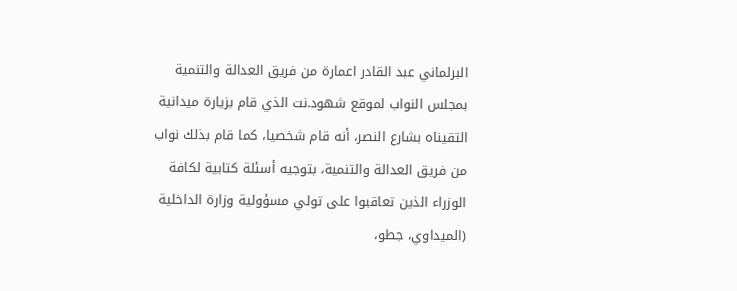البرلماني عبد القادر اعمارة من فريق العدالة والتنمية بمجلس النواب لموقع شهود.نت الذي قام بزيارة ميدانية التقيناه بشارع النصر، أنه قام شخصيا، كما قام بذلك نواب من فريق العدالة والتنمية، بتوجيه أسئلة كتابية لكافة الوزراء الذين تعاقبوا على تولي مسؤولية وزارة الداخلية (الميداوي، جطو،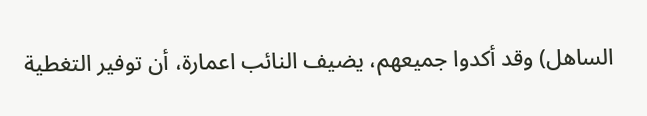الساهل) وقد أكدوا جميعهم، يضيف النائب اعمارة، أن توفير التغطية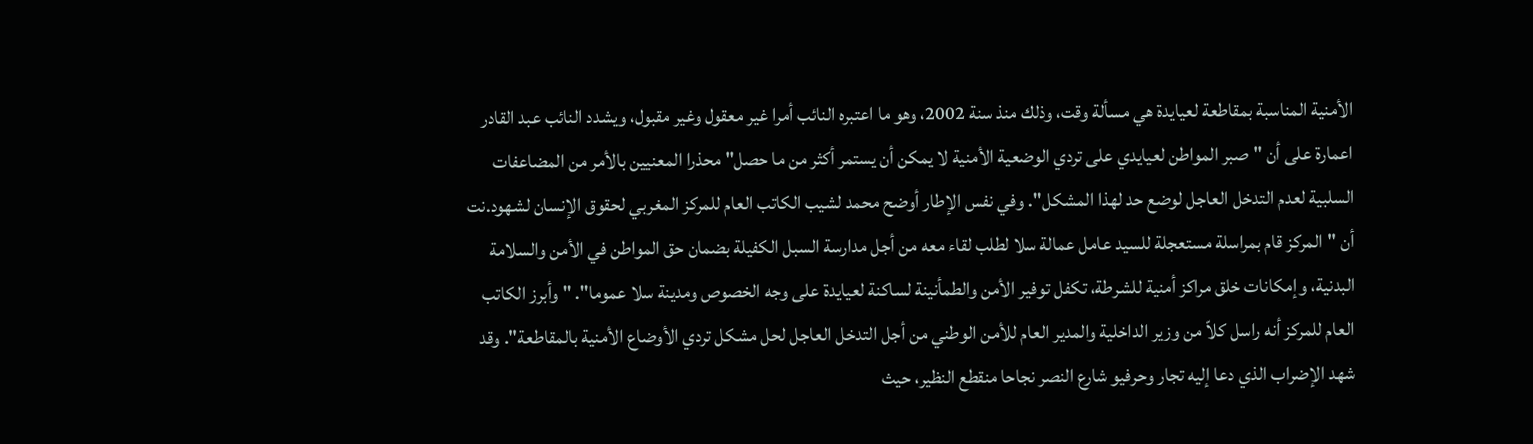الأمنية المناسبة بمقاطعة لعيايدة هي مسألة وقت، وذلك منذ سنة 2002، وهو ما اعتبره النائب أمرا غير معقول وغير مقبول، ويشدد النائب عبد القادر اعمارة على أن "صبر المواطن لعيايدي على تردي الوضعية الأمنية لا يمكن أن يستمر أكثر من ما حصل" محذرا المعنيين بالأمر من المضاعفات السلبية لعدم التدخل العاجل لوضع حد لهذا المشكل". وفي نفس الإطار أوضح محمد لشيب الكاتب العام للمركز المغربي لحقوق الإنسان لشهود.نت أن "المركز قام بمراسلة مستعجلة للسيد عامل عمالة سلا لطلب لقاء معه من أجل مدارسة السبل الكفيلة بضمان حق المواطن في الأمن والسلامة البدنية، وإمكانات خلق مراكز أمنية للشرطة، تكفل توفير الأمن والطمأنينة لساكنة لعيايدة على وجه الخصوص ومدينة سلا عموما". " وأبرز الكاتب العام للمركز أنه راسل كلاّ من وزير الداخلية والمدير العام للأمن الوطني من أجل التدخل العاجل لحل مشكل تردي الأوضاع الأمنية بالمقاطعة". وقد شهد الإضراب الذي دعا إليه تجار وحرفيو شارع النصر نجاحا منقطع النظير، حيث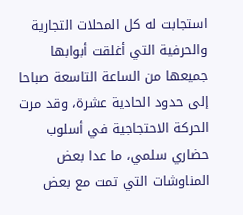استجابت له كل المحلات التجارية والحرفية التي أغلقت أبوابها جميعها من الساعة التاسعة صباحا إلى حدود الحادية عشرة، وقد مرت الحركة الاحتجاجية في أسلوب حضاري سلمي، ما عدا بعض المناوشات التي تمت مع بعض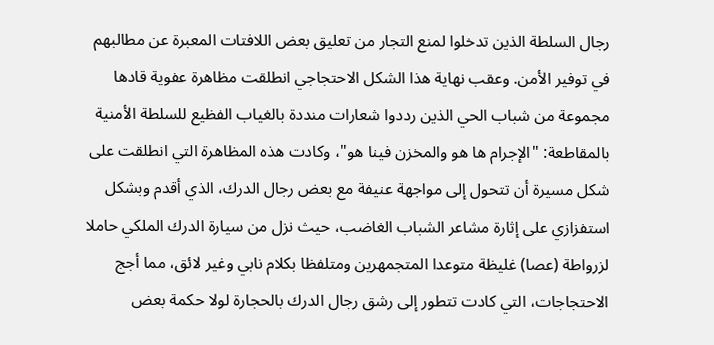رجال السلطة الذين تدخلوا لمنع التجار من تعليق بعض اللافتات المعبرة عن مطالبهم في توفير الأمن. وعقب نهاية هذا الشكل الاحتجاجي انطلقت مظاهرة عفوية قادها مجموعة من شباب الحي الذين رددوا شعارات منددة بالغياب الفظيع للسلطة الأمنية بالمقاطعة: "الإجرام ها هو والمخزن فينا هو"، وكادت هذه المظاهرة التي انطلقت على شكل مسيرة أن تتحول إلى مواجهة عنيفة مع بعض رجال الدرك، الذي أقدم وبشكل استفزازي على إثارة مشاعر الشباب الغاضب، حيث نزل من سيارة الدرك الملكي حاملا لزرواطة (عصا) غليظة متوعدا المتجمهرين ومتلفظا بكلام نابي وغير لائق، مما أجج الاحتجاجات، التي كادت تتطور إلى رشق رجال الدرك بالحجارة لولا حكمة بعض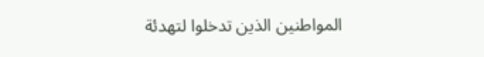المواطنين الذين تدخلوا لتهدئة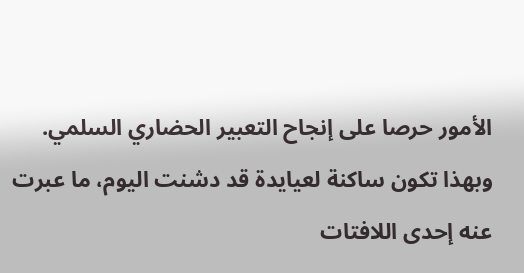الأمور حرصا على إنجاح التعبير الحضاري السلمي. وبهذا تكون ساكنة لعيايدة قد دشنت اليوم، ما عبرت عنه إحدى اللافتات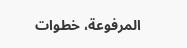المرفوعة، خطوات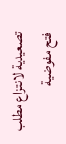تصعيدية لانتزاع مطلب فتح مفوضية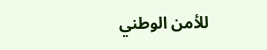للأمن الوطني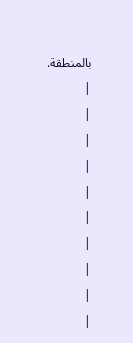بالمنطقة.
|
|
|
|
|
|
|
|
|
|